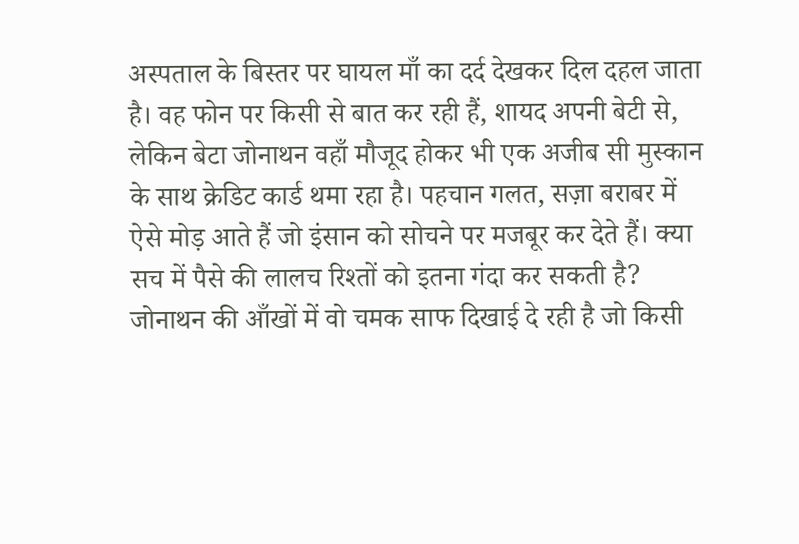अस्पताल के बिस्तर पर घायल माँ का दर्द देखकर दिल दहल जाता है। वह फोन पर किसी से बात कर रही हैं, शायद अपनी बेटी से, लेकिन बेटा जोनाथन वहाँ मौजूद होकर भी एक अजीब सी मुस्कान के साथ क्रेडिट कार्ड थमा रहा है। पहचान गलत, सज़ा बराबर में ऐसे मोड़ आते हैं जो इंसान को सोचने पर मजबूर कर देते हैं। क्या सच में पैसे की लालच रिश्तों को इतना गंदा कर सकती है? जोनाथन की आँखों में वो चमक साफ दिखाई दे रही है जो किसी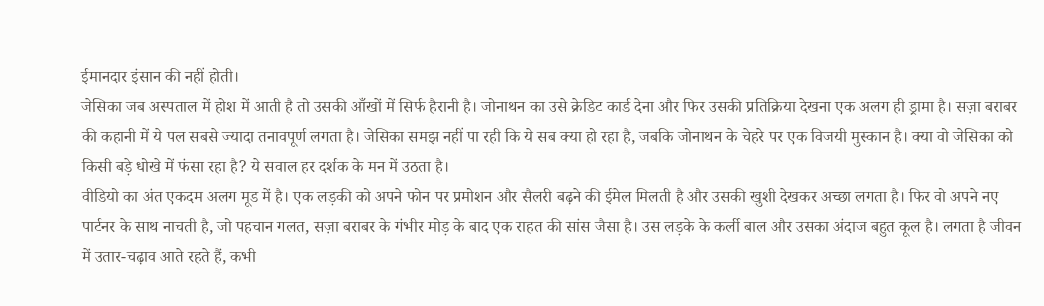ईमानदार इंसान की नहीं होती।
जेसिका जब अस्पताल में होश में आती है तो उसकी आँखों में सिर्फ हैरानी है। जोनाथन का उसे क्रेडिट कार्ड देना और फिर उसकी प्रतिक्रिया देखना एक अलग ही ड्रामा है। सज़ा बराबर की कहानी में ये पल सबसे ज्यादा तनावपूर्ण लगता है। जेसिका समझ नहीं पा रही कि ये सब क्या हो रहा है, जबकि जोनाथन के चेहरे पर एक विजयी मुस्कान है। क्या वो जेसिका को किसी बड़े धोखे में फंसा रहा है? ये सवाल हर दर्शक के मन में उठता है।
वीडियो का अंत एकदम अलग मूड में है। एक लड़की को अपने फोन पर प्रमोशन और सैलरी बढ़ने की ईमेल मिलती है और उसकी खुशी देखकर अच्छा लगता है। फिर वो अपने नए पार्टनर के साथ नाचती है, जो पहचान गलत, सज़ा बराबर के गंभीर मोड़ के बाद एक राहत की सांस जैसा है। उस लड़के के कर्ली बाल और उसका अंदाज बहुत कूल है। लगता है जीवन में उतार-चढ़ाव आते रहते हैं, कभी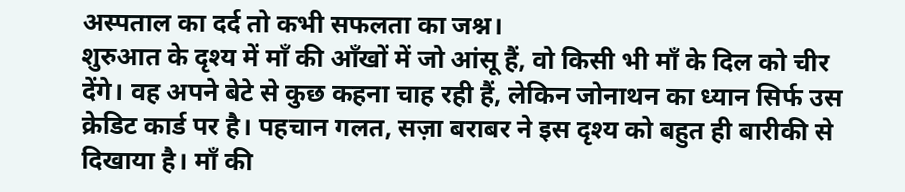अस्पताल का दर्द तो कभी सफलता का जश्न।
शुरुआत के दृश्य में माँ की आँखों में जो आंसू हैं, वो किसी भी माँ के दिल को चीर देंगे। वह अपने बेटे से कुछ कहना चाह रही हैं, लेकिन जोनाथन का ध्यान सिर्फ उस क्रेडिट कार्ड पर है। पहचान गलत, सज़ा बराबर ने इस दृश्य को बहुत ही बारीकी से दिखाया है। माँ की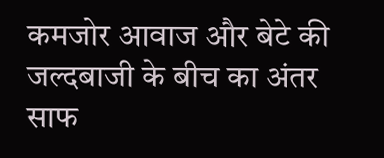कमजोर आवाज और बेटे की जल्दबाजी के बीच का अंतर साफ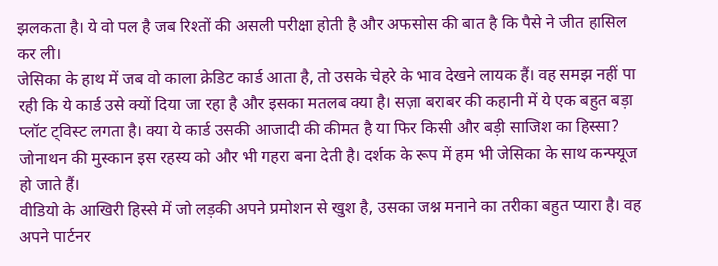झलकता है। ये वो पल है जब रिश्तों की असली परीक्षा होती है और अफसोस की बात है कि पैसे ने जीत हासिल कर ली।
जेसिका के हाथ में जब वो काला क्रेडिट कार्ड आता है, तो उसके चेहरे के भाव देखने लायक हैं। वह समझ नहीं पा रही कि ये कार्ड उसे क्यों दिया जा रहा है और इसका मतलब क्या है। सज़ा बराबर की कहानी में ये एक बहुत बड़ा प्लॉट ट्विस्ट लगता है। क्या ये कार्ड उसकी आजादी की कीमत है या फिर किसी और बड़ी साजिश का हिस्सा? जोनाथन की मुस्कान इस रहस्य को और भी गहरा बना देती है। दर्शक के रूप में हम भी जेसिका के साथ कन्फ्यूज हो जाते हैं।
वीडियो के आखिरी हिस्से में जो लड़की अपने प्रमोशन से खुश है, उसका जश्न मनाने का तरीका बहुत प्यारा है। वह अपने पार्टनर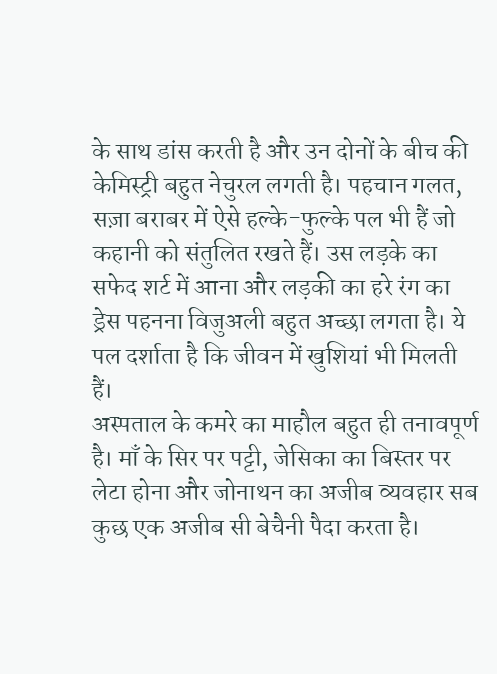के साथ डांस करती है और उन दोनों के बीच की केमिस्ट्री बहुत नेचुरल लगती है। पहचान गलत, सज़ा बराबर में ऐसे हल्के-फुल्के पल भी हैं जो कहानी को संतुलित रखते हैं। उस लड़के का सफेद शर्ट में आना और लड़की का हरे रंग का ड्रेस पहनना विजुअली बहुत अच्छा लगता है। ये पल दर्शाता है कि जीवन में खुशियां भी मिलती हैं।
अस्पताल के कमरे का माहौल बहुत ही तनावपूर्ण है। माँ के सिर पर पट्टी, जेसिका का बिस्तर पर लेटा होना और जोनाथन का अजीब व्यवहार सब कुछ एक अजीब सी बेचैनी पैदा करता है।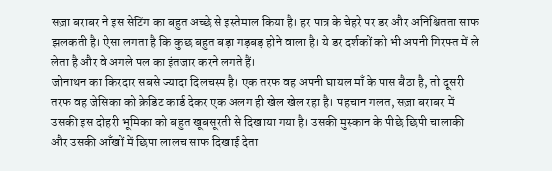सज़ा बराबर ने इस सेटिंग का बहुत अच्छे से इस्तेमाल किया है। हर पात्र के चेहरे पर डर और अनिश्चितता साफ झलकती है। ऐसा लगता है कि कुछ बहुत बड़ा गड़बड़ होने वाला है। ये डर दर्शकों को भी अपनी गिरफ्त में ले लेता है और वे अगले पल का इंतजार करने लगते हैं।
जोनाथन का किरदार सबसे ज्यादा दिलचस्प है। एक तरफ वह अपनी घायल माँ के पास बैठा है, तो दूसरी तरफ वह जेसिका को क्रेडिट कार्ड देकर एक अलग ही खेल खेल रहा है। पहचान गलत, सज़ा बराबर में उसकी इस दोहरी भूमिका को बहुत खूबसूरती से दिखाया गया है। उसकी मुस्कान के पीछे छिपी चालाकी और उसकी आँखों में छिपा लालच साफ दिखाई देता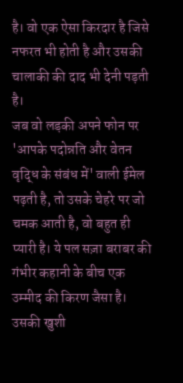है। वो एक ऐसा किरदार है जिसे नफरत भी होती है और उसकी चालाकी की दाद भी देनी पड़ती है।
जब वो लड़की अपने फोन पर 'आपके पदोन्नति और वेतन वृद्धि के संबंध में' वाली ईमेल पढ़ती है, तो उसके चेहरे पर जो चमक आती है, वो बहुत ही प्यारी है। ये पल सज़ा बराबर की गंभीर कहानी के बीच एक उम्मीद की किरण जैसा है। उसकी खुशी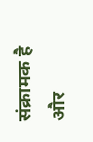संक्रामक है और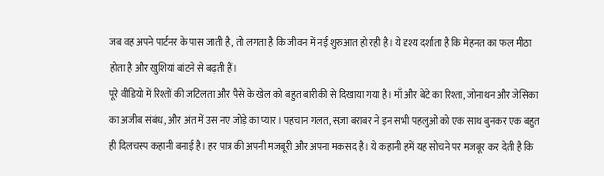जब वह अपने पार्टनर के पास जाती है, तो लगता है कि जीवन में नई शुरुआत हो रही है। ये दृश्य दर्शाता है कि मेहनत का फल मीठा होता है और खुशियां बांटने से बढ़ती हैं।
पूरे वीडियो में रिश्तों की जटिलता और पैसे के खेल को बहुत बारीकी से दिखाया गया है। माँ और बेटे का रिश्ता, जोनाथन और जेसिका का अजीब संबंध, और अंत में उस नए जोड़े का प्यार। पहचान गलत, सज़ा बराबर ने इन सभी पहलुओं को एक साथ बुनकर एक बहुत ही दिलचस्प कहानी बनाई है। हर पात्र की अपनी मजबूरी और अपना मकसद है। ये कहानी हमें यह सोचने पर मजबूर कर देती है कि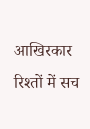आखिरकार रिश्तों में सच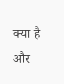क्या है और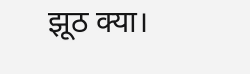झूठ क्या।